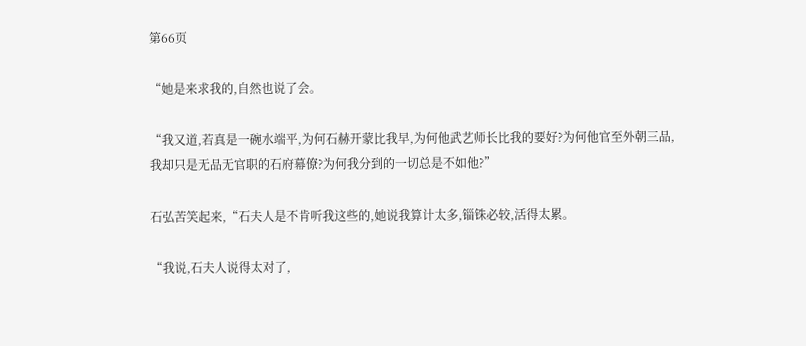第66页

“她是来求我的,自然也说了会。

“我又道,若真是一碗水端平,为何石赫开蒙比我早,为何他武艺师长比我的要好?为何他官至外朝三品,我却只是无品无官职的石府幕僚?为何我分到的一切总是不如他?”

石弘苦笑起来,“石夫人是不肯听我这些的,她说我算计太多,锱铢必较,活得太累。

“我说,石夫人说得太对了,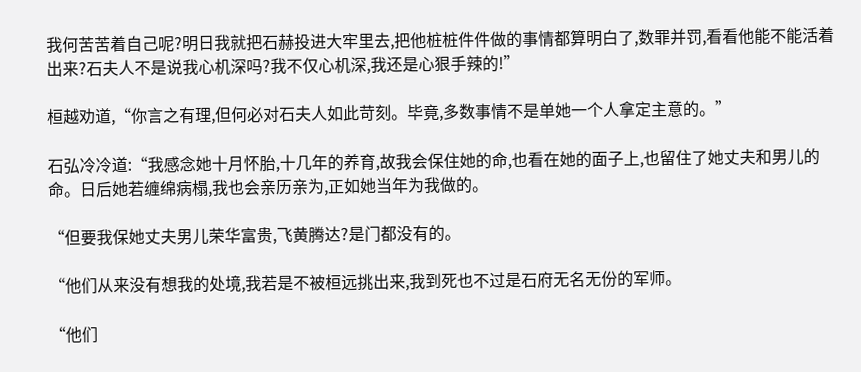我何苦苦着自己呢?明日我就把石赫投进大牢里去,把他桩桩件件做的事情都算明白了,数罪并罚,看看他能不能活着出来?石夫人不是说我心机深吗?我不仅心机深,我还是心狠手辣的!”

桓越劝道,“你言之有理,但何必对石夫人如此苛刻。毕竟,多数事情不是单她一个人拿定主意的。”

石弘冷冷道:“我感念她十月怀胎,十几年的养育,故我会保住她的命,也看在她的面子上,也留住了她丈夫和男儿的命。日后她若缠绵病榻,我也会亲历亲为,正如她当年为我做的。

“但要我保她丈夫男儿荣华富贵,飞黄腾达?是门都没有的。

“他们从来没有想我的处境,我若是不被桓远挑出来,我到死也不过是石府无名无份的军师。

“他们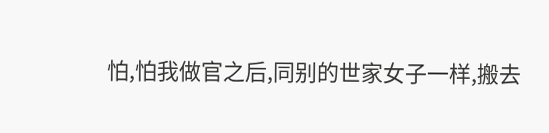怕,怕我做官之后,同别的世家女子一样,搬去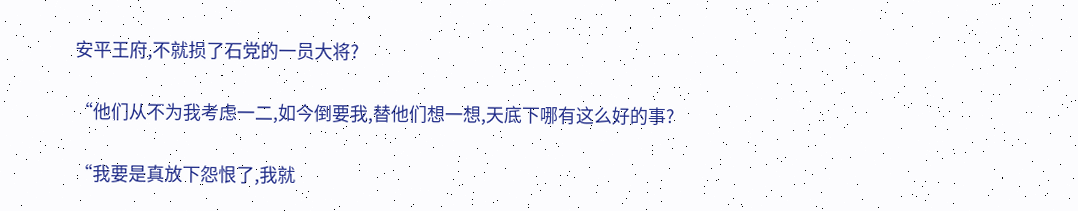安平王府,不就损了石党的一员大将?

“他们从不为我考虑一二,如今倒要我,替他们想一想,天底下哪有这么好的事?

“我要是真放下怨恨了,我就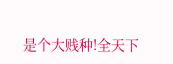是个大贱种!全天下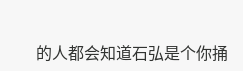的人都会知道石弘是个你捅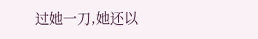过她一刀,她还以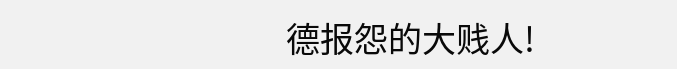德报怨的大贱人!